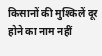किसानों की मुश्किलें दूर होने का नाम नहीं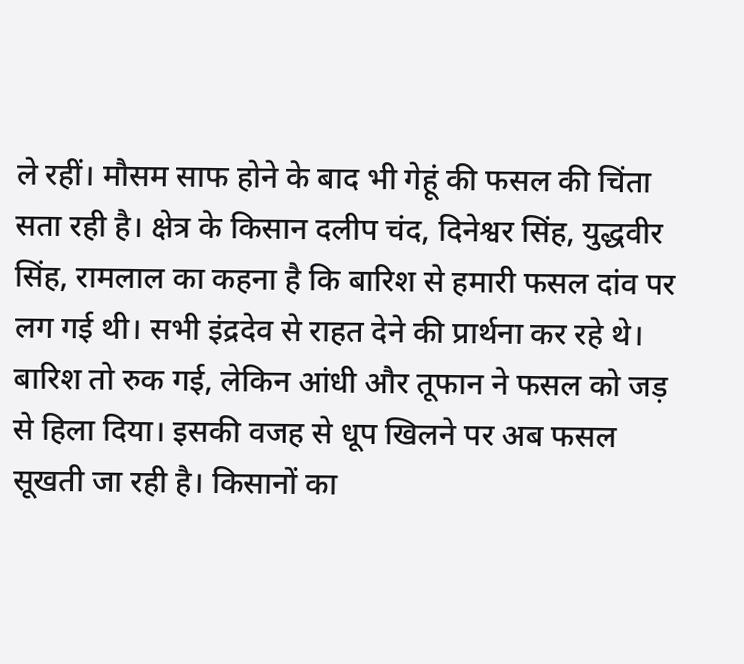ले रहीं। मौसम साफ होने के बाद भी गेहूं की फसल की चिंता सता रही है। क्षेत्र के किसान दलीप चंद, दिनेश्वर सिंह, युद्धवीर सिंह, रामलाल का कहना है कि बारिश से हमारी फसल दांव पर लग गई थी। सभी इंद्रदेव से राहत देने की प्रार्थना कर रहे थे।
बारिश तो रुक गई, लेकिन आंधी और तूफान ने फसल को जड़ से हिला दिया। इसकी वजह से धूप खिलने पर अब फसल सूखती जा रही है। किसानों का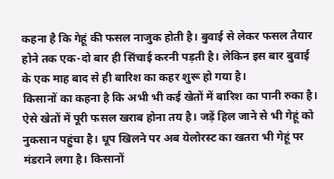कहना है कि गेहूं की फसल नाजुक होती है। बुवाई से लेकर फसल तैयार होने तक एक-दो बार ही सिंचाई करनी पड़ती है। लेकिन इस बार बुवाई के एक माह बाद से ही बारिश का कहर शुरू हो गया है।
किसानों का कहना है कि अभी भी कई खेतों में बारिश का पानी रुका है। ऐसे खेतों में पूरी फसल खराब होना तय है। जड़ें हिल जाने से भी गेहूं को नुकसान पहुंचा है। धूप खिलने पर अब येलोरस्ट का खतरा भी गेहूं पर मंडराने लगा है। किसानों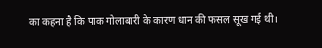का कहना है कि पाक गोलाबारी के कारण धान की फसल सूख गई थी।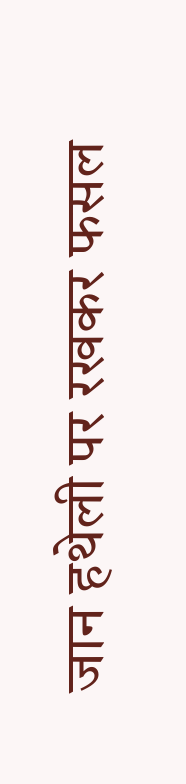जान हथेली पर रखकर फसल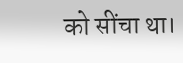को सींचा था।